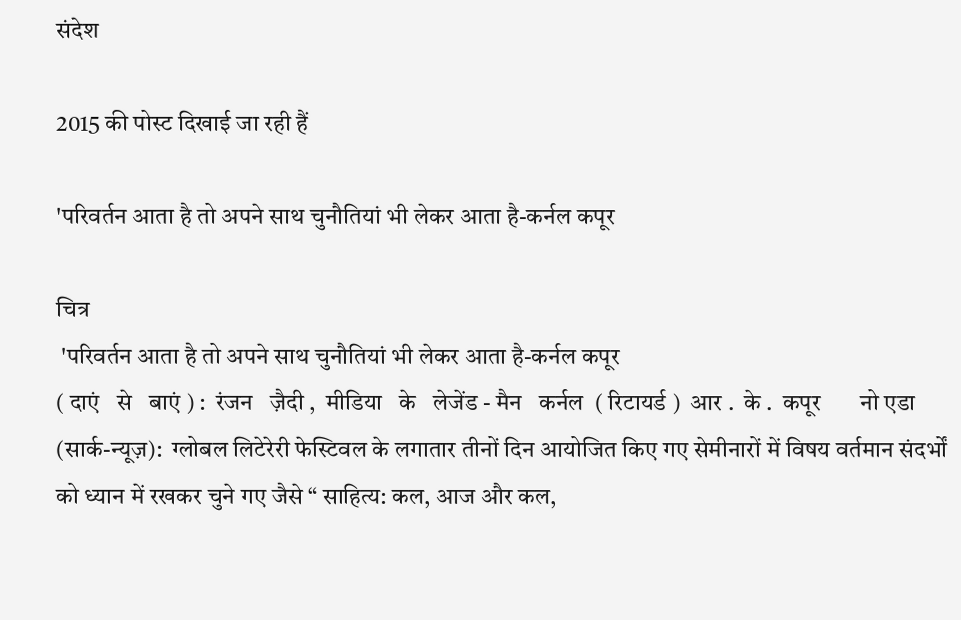संदेश

2015 की पोस्ट दिखाई जा रही हैं

'परिवर्तन आता है तो अपने साथ चुनौतियां भी लेकर आता है-कर्नल कपूर

चित्र
 'परिवर्तन आता है तो अपने साथ चुनौतियां भी लेकर आता है-कर्नल कपूर                                                                ( दाएं   से   बाएं ) :  रंजन   ज़ैदी ,  मीडिया   के   लेजेंड - मैन   कर्नल  ( रिटायर्ड )  आर .  के .  कपूर       नो एडा  (सार्क-न्यूज़):  ग्लोबल लिटेरेरी फेस्टिवल के लगातार तीनों दिन आयोजित किए गए सेमीनारों में विषय वर्तमान संदर्भों को ध्यान में रखकर चुने गए जैसे “ साहित्य: कल, आज और कल,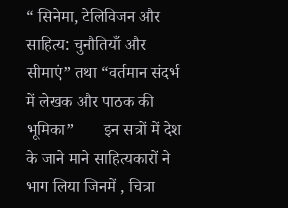“ सिनेमा, टेलिविजन और साहित्य: चुनौतियाँ और सीमाएं” तथा “वर्तमान संदर्भ में लेखक और पाठक की भूमिका”       इन सत्रों में देश के जाने माने साहित्यकारों ने भाग लिया जिनमें , चित्रा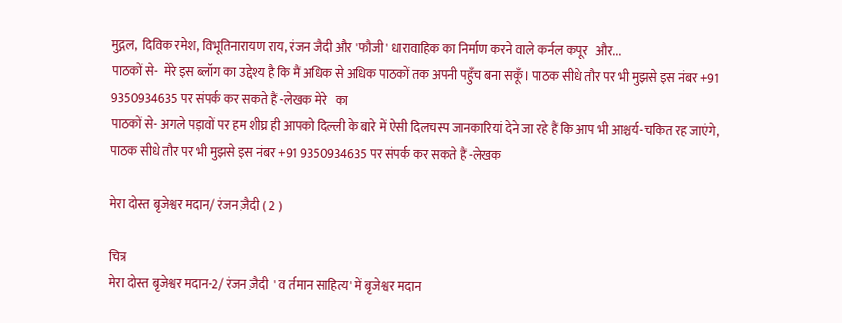मुद्गल,  दिविक रमेश, विभूतिनारायण राय, रंजन जैदी और 'फौजी' धारावाहिक का निर्माण करने वाले कर्नल कपूर   और...
पाठकों से-  मेरे इस ब्लॉग का उद्देश्य है कि मैं अधिक से अधिक पाठकों तक अपनी पहुँच बना सकूँ। पाठक सीधे तौर पर भी मुझसे इस नंबर +91 9350934635 पर संपर्क कर सकते हैं -लेखक मेरे   का
पाठकों से- अगले पड़ावों पर हम शीघ्र ही आपको दिल्ली के बारे में ऐसी दिलचस्प जानकारियां देने जा रहे हैं कि आप भी आश्चर्य-चकित रह जाएंगे, पाठक सीधे तौर पर भी मुझसे इस नंबर +91 9350934635 पर संपर्क कर सकते हैं -लेखक

मेरा दोस्त बृजेश्वर मदान/ रंजन ज़ैदी ( 2 )

चित्र
मेरा दोस्त बृजेश्वर मदान-2/ रंजन ज़ैदी  ' व र्तमान साहित्य' में बृजेश्वर मदान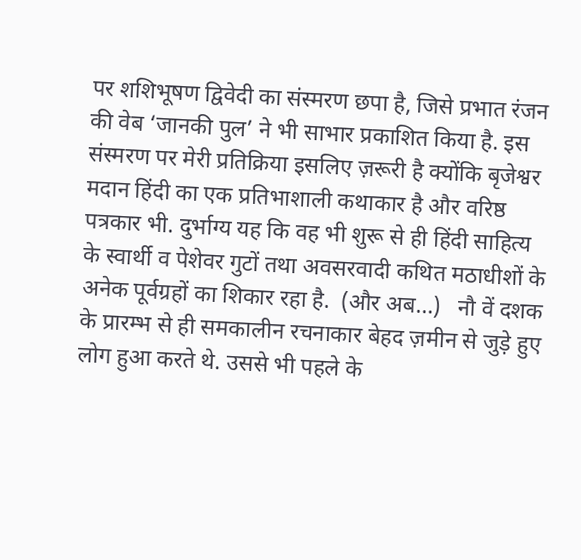पर शशिभूषण द्विवेदी का संस्मरण छपा है, जिसे प्रभात रंजन की वेब ‘जानकी पुल’ ने भी साभार प्रकाशित किया है. इस संस्मरण पर मेरी प्रतिक्रिया इसलिए ज़रूरी है क्योंकि बृजेश्वर मदान हिंदी का एक प्रतिभाशाली कथाकार है और वरिष्ठ पत्रकार भी. दुर्भाग्य यह कि वह भी शुरू से ही हिंदी साहित्य के स्वार्थी व पेशेवर गुटों तथा अवसरवादी कथित मठाधीशों के अनेक पूर्वग्रहों का शिकार रहा है.  (और अब…)   नौ वें दशक के प्रारम्भ से ही समकालीन रचनाकार बेहद ज़मीन से जुड़े हुए लोग हुआ करते थे. उससे भी पहले के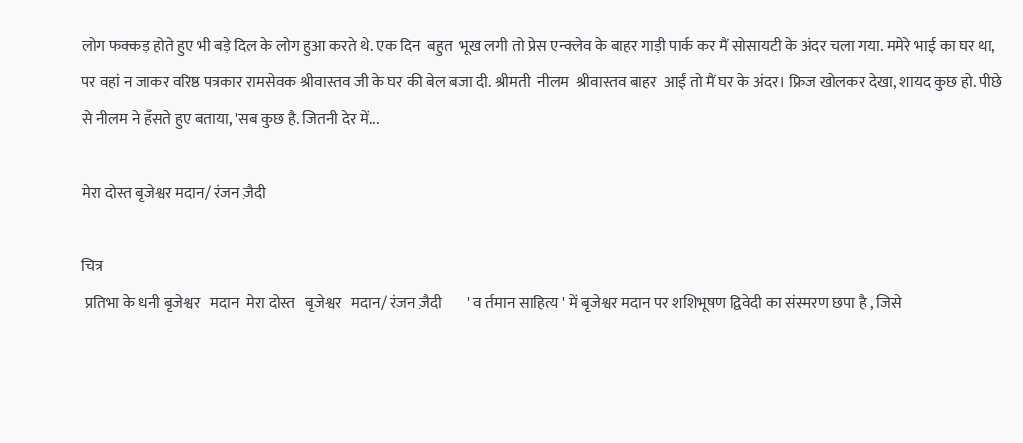लोग फक्कड़ होते हुए भी बड़े दिल के लोग हुआ करते थे. एक दिन  बहुत  भूख लगी तो प्रेस एन्क्लेव के बाहर गाड़ी पार्क कर मैं सोसायटी के अंदर चला गया. ममेरे भाई का घर था, पर वहां न जाकर वरिष्ठ पत्रकार रामसेवक श्रीवास्तव जी के घर की बेल बजा दी. श्रीमती  नीलम  श्रीवास्तव बाहर  आईं तो मैं घर के अंदर। फ्रिज खोलकर देखा, शायद कुछ हो. पीछे से नीलम ने हँसते हुए बताया, 'सब कुछ है. जितनी देर में...

मेरा दोस्त बृजेश्वर मदान/ रंजन ज़ैदी

चित्र
 प्रतिभा के धनी बृजेश्वर   मदान  मेरा दोस्त   बृजेश्वर   मदान/ रंजन ज़ैदी        ' व र्तमान साहित्य ' में बृजेश्वर मदान पर शशिभूषण द्विवेदी का संस्मरण छपा है , जिसे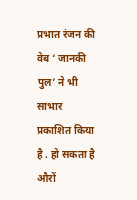प्रभात रंजन की वेब ‘ जानकी पुल’ ने भी साभार प्रकाशित किया है . हो सकता है औरों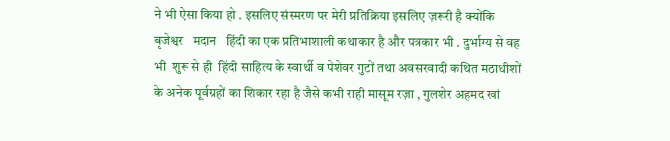ने भी ऐसा किया हो . इसलिए संस्मरण पर मेरी प्रतिक्रिया इसलिए ज़रूरी है क्योंकि   बृजेश्वर   मदान   हिंदी का एक प्रतिभाशाली कथाकार है और पत्रकार भी . दुर्भाग्य से वह भी  शुरू से ही  हिंदी साहित्य के स्वार्थी व पेशेवर गुटों तथा अवसरवादी कथित मठाधीशों के अनेक पूर्वग्रहों का शिकार रहा है जैसे कभी राही मासूम रज़ा , गुलशेर अहमद खां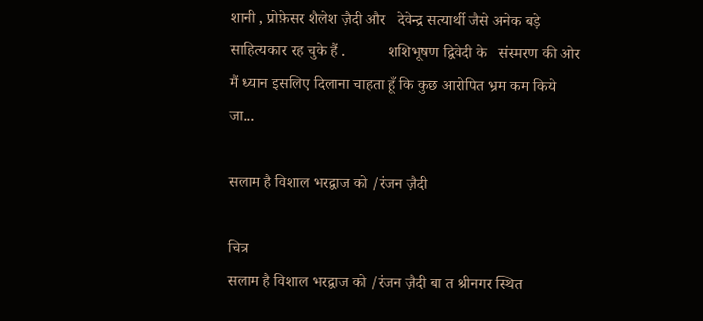शानी , प्रोफ़ेसर शैलेश ज़ैदी और   देवेन्द्र सत्यार्थी जैसे अनेक बड़े साहित्यकार रह चुके हैं .           शशिभूषण द्विवेदी के   संस्मरण की ओर मैं ध्यान इसलिए दिलाना चाहता हूँ कि कुछ आरोपित भ्रम कम किये जा...

सलाम है विशाल भरद्वाज को /रंजन ज़ैदी

चित्र
सलाम है विशाल भरद्वाज को /रंजन ज़ैदी बा त श्रीनगर स्थित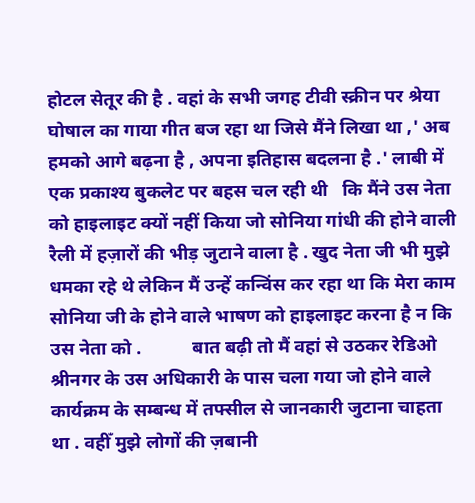होटल सेतूर की है . वहां के सभी जगह टीवी स्क्रीन पर श्रेया घोषाल का गाया गीत बज रहा था जिसे मैंने लिखा था ,' अब हमको आगे बढ़ना है , अपना इतिहास बदलना है .' लाबी में एक प्रकाश्य बुकलेट पर बहस चल रही थी   कि मैंने उस नेता को हाइलाइट क्यों नहीं किया जो सोनिया गांधी की होने वाली रैली में हज़ारों की भीड़ जुटाने वाला है . खुद नेता जी भी मुझे धमका रहे थे लेकिन मैं उन्हें कन्विंस कर रहा था कि मेरा काम सोनिया जी के होने वाले भाषण को हाइलाइट करना है न कि उस नेता को .           बात बढ़ी तो मैं वहां से उठकर रेडिओ श्रीनगर के उस अधिकारी के पास चला गया जो होने वाले कार्यक्रम के सम्बन्ध में तफ्सील से जानकारी जुटाना चाहता था . वहीँ मुझे लोगों की ज़बानी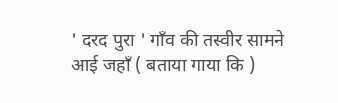' दरद पुरा ' गाँव की तस्वीर सामने आई जहाँ ( बताया गाया कि )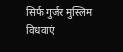सिर्फ गुर्जर मुस्लिम विधवाएं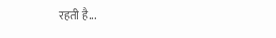रहती है...